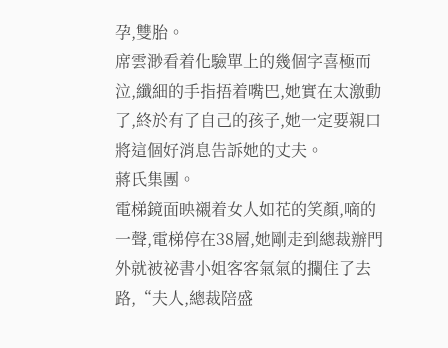孕,雙胎。
席雲渺看着化驗單上的幾個字喜極而泣,纖細的手指捂着嘴巴,她實在太激動了,終於有了自己的孩子,她一定要親口將這個好消息告訴她的丈夫。
蔣氏集團。
電梯鏡面映襯着女人如花的笑顏,嘀的一聲,電梯停在38層,她剛走到總裁辦門外就被祕書小姐客客氣氣的攔住了去路,“夫人,總裁陪盛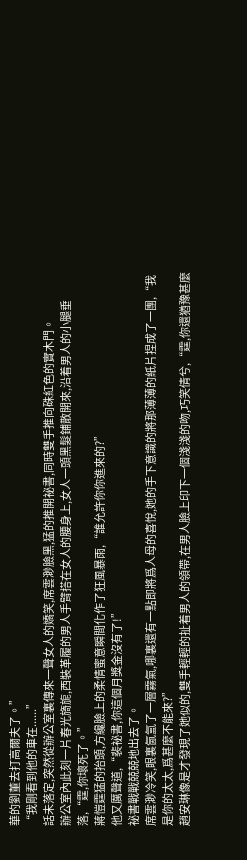華的劉董去打高爾夫了。”
“我剛看到他的車在......”
話未落定,突然從辦公室裏傳來一聲女人的嬌笑,席雲渺臉黑,猛的推開祕書,同時雙手推向硃紅色的實木門。
辦公室內此刻一片春光旖旎,西裝革履的男人手臂搭在女人的腰身上,女人一頭黑髮鋪散開來,沿着男人的小腿垂落,“霆,你壞死了。”
蔣愷霆猛的抬頭,方纔臉上的柔情蜜意瞬間化作了狂風暴雨,“誰允許你你進來的?”
他又厲聲道,“裴祕書,你這個月獎金沒有了!”
祕書戰戰兢兢地出去了。
席雲渺冷笑,眼裏氤氳了一層霧氣,哪裏還有一點即將爲人母的喜悅,她的手下意識的將那薄薄的紙片捏成了一團,“我是你的太太,爲甚麼不能來?”
趙安琳像是才發現了她似的,雙手輕輕的扯着男人的領帶,在男人臉上印下一個淺淺的吻,巧笑倩兮,“霆,你還猶豫甚麼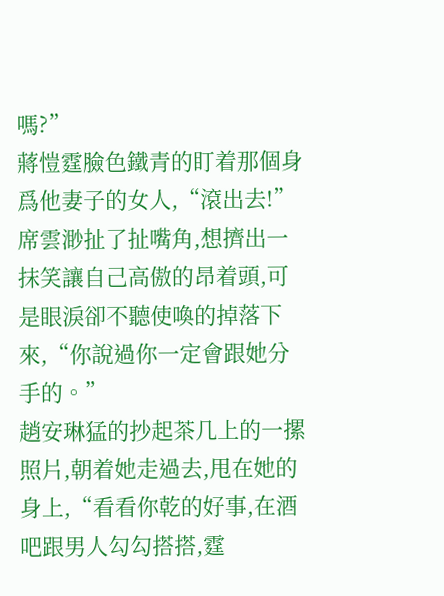嗎?”
蔣愷霆臉色鐵青的盯着那個身爲他妻子的女人,“滾出去!”
席雲渺扯了扯嘴角,想擠出一抹笑讓自己高傲的昂着頭,可是眼淚卻不聽使喚的掉落下來,“你說過你一定會跟她分手的。”
趙安琳猛的抄起茶几上的一摞照片,朝着她走過去,甩在她的身上,“看看你乾的好事,在酒吧跟男人勾勾搭搭,霆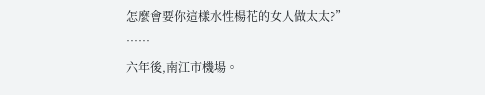怎麼會要你這樣水性楊花的女人做太太?”
……
六年後,南江市機場。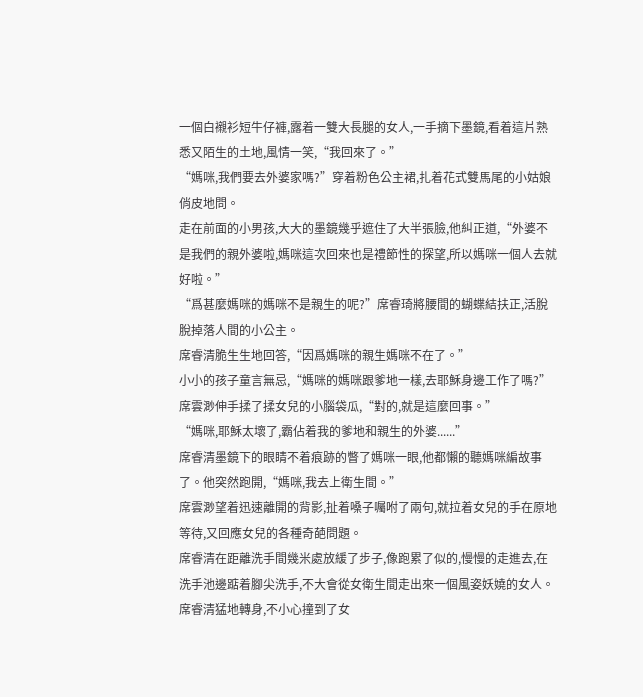一個白襯衫短牛仔褲,露着一雙大長腿的女人,一手摘下墨鏡,看着這片熟悉又陌生的土地,風情一笑,“我回來了。”
“媽咪,我們要去外婆家嗎?”穿着粉色公主裙,扎着花式雙馬尾的小姑娘俏皮地問。
走在前面的小男孩,大大的墨鏡幾乎遮住了大半張臉,他糾正道,“外婆不是我們的親外婆啦,媽咪這次回來也是禮節性的探望,所以媽咪一個人去就好啦。”
“爲甚麼媽咪的媽咪不是親生的呢?”席睿琦將腰間的蝴蝶結扶正,活脫脫掉落人間的小公主。
席睿清脆生生地回答,“因爲媽咪的親生媽咪不在了。”
小小的孩子童言無忌,“媽咪的媽咪跟爹地一樣,去耶穌身邊工作了嗎?”
席雲渺伸手揉了揉女兒的小腦袋瓜,“對的,就是這麼回事。”
“媽咪,耶穌太壞了,霸佔着我的爹地和親生的外婆......”
席睿清墨鏡下的眼睛不着痕跡的瞥了媽咪一眼,他都懶的聽媽咪編故事了。他突然跑開,“媽咪,我去上衛生間。”
席雲渺望着迅速離開的背影,扯着嗓子囑咐了兩句,就拉着女兒的手在原地等待,又回應女兒的各種奇葩問題。
席睿清在距離洗手間幾米處放緩了步子,像跑累了似的,慢慢的走進去,在洗手池邊踮着腳尖洗手,不大會從女衛生間走出來一個風姿妖嬈的女人。
席睿清猛地轉身,不小心撞到了女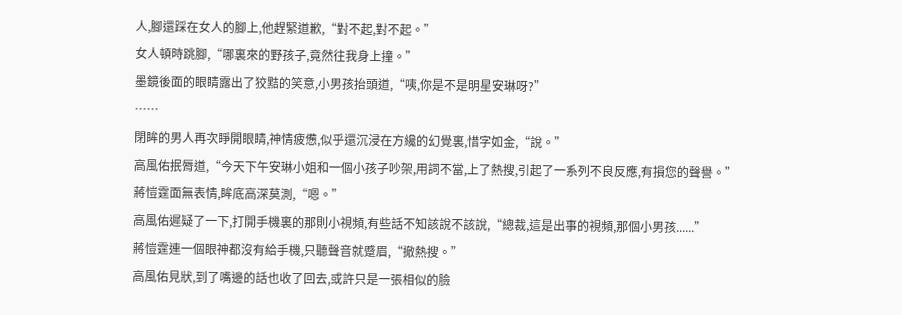人,腳還踩在女人的腳上,他趕緊道歉,“對不起,對不起。”
女人頓時跳腳,“哪裏來的野孩子,竟然往我身上撞。”
墨鏡後面的眼睛露出了狡黠的笑意,小男孩抬頭道,“咦,你是不是明星安琳呀?”
……
閉眸的男人再次睜開眼睛,神情疲憊,似乎還沉浸在方纔的幻覺裏,惜字如金,“說。”
高風佑抿脣道,“今天下午安琳小姐和一個小孩子吵架,用詞不當,上了熱搜,引起了一系列不良反應,有損您的聲譽。”
蔣愷霆面無表情,眸底高深莫測,“嗯。”
高風佑遲疑了一下,打開手機裏的那則小視頻,有些話不知該說不該說,“總裁,這是出事的視頻,那個小男孩......”
蔣愷霆連一個眼神都沒有給手機,只聽聲音就蹙眉,“撤熱搜。”
高風佑見狀,到了嘴邊的話也收了回去,或許只是一張相似的臉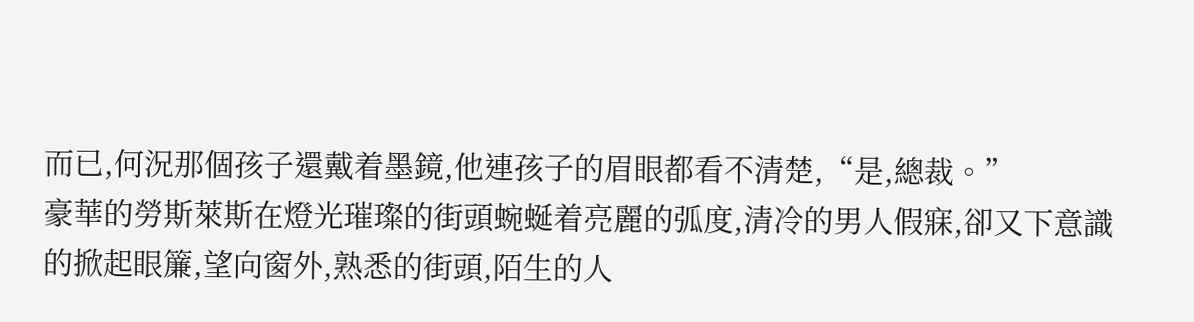而已,何況那個孩子還戴着墨鏡,他連孩子的眉眼都看不清楚,“是,總裁。”
豪華的勞斯萊斯在燈光璀璨的街頭蜿蜒着亮麗的弧度,清冷的男人假寐,卻又下意識的掀起眼簾,望向窗外,熟悉的街頭,陌生的人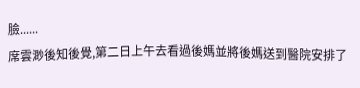臉......
席雲渺後知後覺,第二日上午去看過後媽並將後媽送到醫院安排了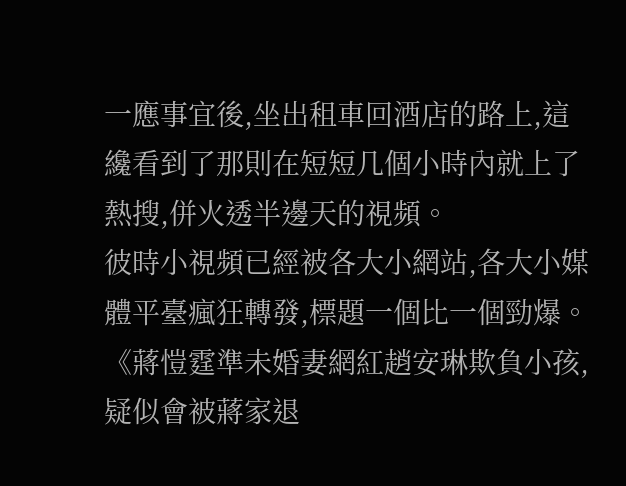一應事宜後,坐出租車回酒店的路上,這纔看到了那則在短短几個小時內就上了熱搜,併火透半邊天的視頻。
彼時小視頻已經被各大小網站,各大小媒體平臺瘋狂轉發,標題一個比一個勁爆。
《蔣愷霆準未婚妻網紅趙安琳欺負小孩,疑似會被蔣家退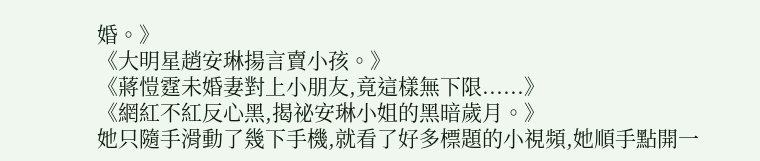婚。》
《大明星趙安琳揚言賣小孩。》
《蔣愷霆未婚妻對上小朋友,竟這樣無下限......》
《網紅不紅反心黑,揭祕安琳小姐的黑暗歲月。》
她只隨手滑動了幾下手機,就看了好多標題的小視頻,她順手點開一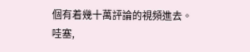個有着幾十萬評論的視頻進去。
哇塞,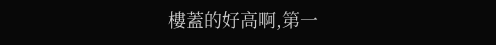樓蓋的好高啊,第一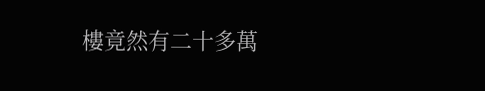樓竟然有二十多萬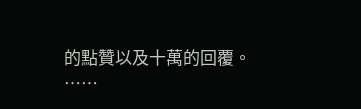的點贊以及十萬的回覆。
……